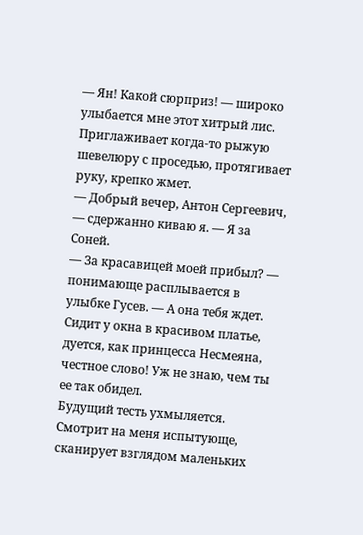— Ян! Какой сюрприз! — широко улыбается мне этот хитрый лис. Приглаживает когда-то рыжую шевелюру с проседью, протягивает руку, крепко жмет.
— Добрый вечер, Антон Сергеевич, — сдержанно киваю я. — Я за Соней.
— За красавицей моей прибыл? — понимающе расплывается в улыбке Гусев. — А она тебя ждет. Сидит у окна в красивом платье, дуется, как принцесса Несмеяна, честное слово! Уж не знаю, чем ты ее так обидел.
Будущий тесть ухмыляется. Смотрит на меня испытующе, сканирует взглядом маленьких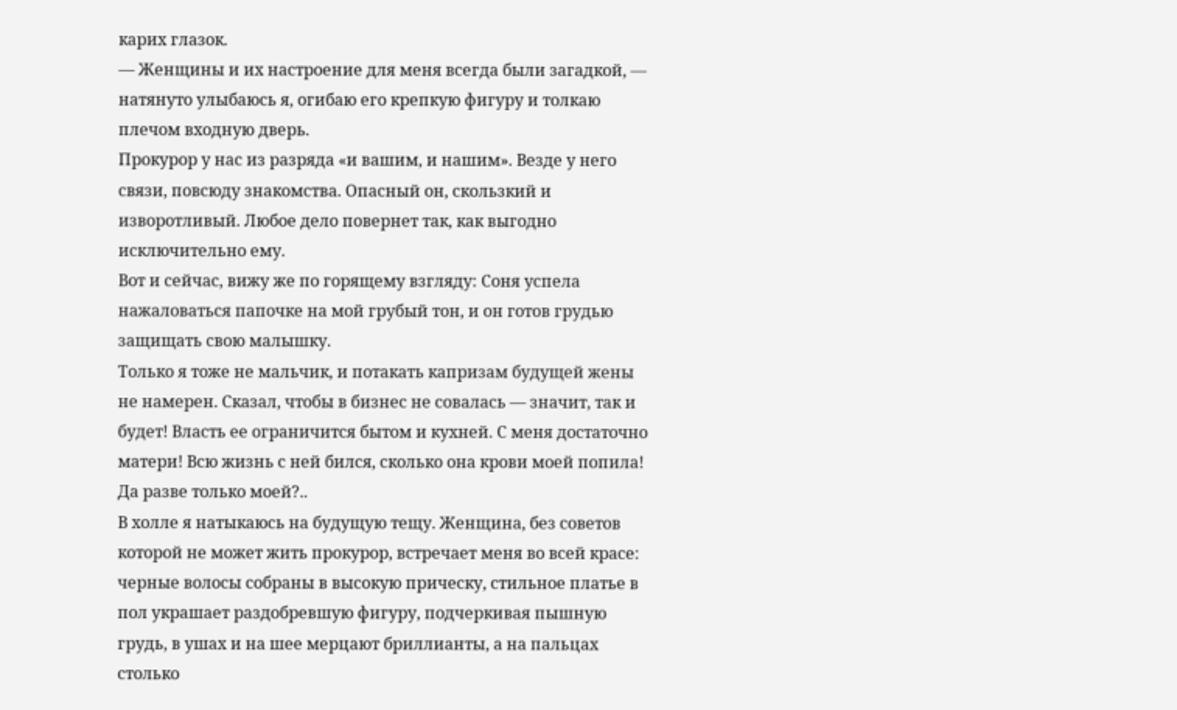карих глазок.
— Женщины и их настроение для меня всегда были загадкой, — натянуто улыбаюсь я, огибаю его крепкую фигуру и толкаю плечом входную дверь.
Прокурор у нас из разряда «и вашим, и нашим». Везде у него связи, повсюду знакомства. Опасный он, скользкий и изворотливый. Любое дело повернет так, как выгодно исключительно ему.
Вот и сейчас, вижу же по горящему взгляду: Соня успела нажаловаться папочке на мой грубый тон, и он готов грудью защищать свою малышку.
Только я тоже не мальчик, и потакать капризам будущей жены не намерен. Сказал, чтобы в бизнес не совалась — значит, так и будет! Власть ее ограничится бытом и кухней. С меня достаточно матери! Всю жизнь с ней бился, сколько она крови моей попила! Да разве только моей?..
В холле я натыкаюсь на будущую тещу. Женщина, без советов которой не может жить прокурор, встречает меня во всей красе: черные волосы собраны в высокую прическу, стильное платье в пол украшает раздобревшую фигуру, подчеркивая пышную грудь, в ушах и на шее мерцают бриллианты, а на пальцах столько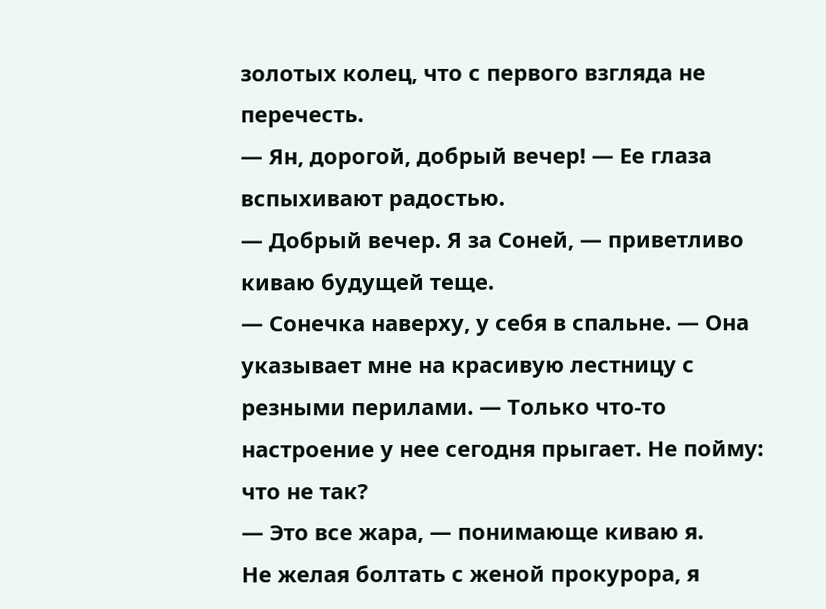золотых колец, что с первого взгляда не перечесть.
— Ян, дорогой, добрый вечер! — Ее глаза вспыхивают радостью.
— Добрый вечер. Я за Соней, — приветливо киваю будущей теще.
— Сонечка наверху, у себя в спальне. — Она указывает мне на красивую лестницу с резными перилами. — Только что-то настроение у нее сегодня прыгает. Не пойму: что не так?
— Это все жара, — понимающе киваю я.
Не желая болтать с женой прокурора, я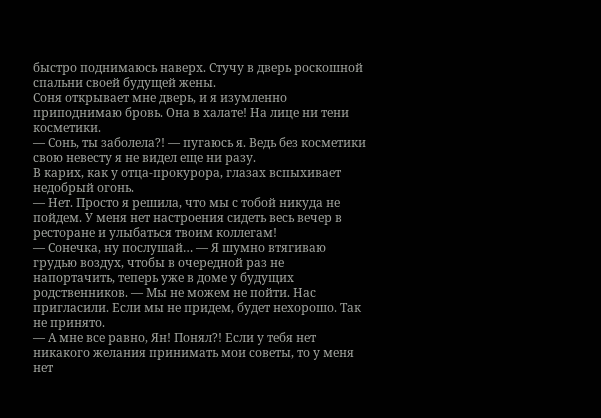быстро поднимаюсь наверх. Стучу в дверь роскошной спальни своей будущей жены.
Соня открывает мне дверь, и я изумленно приподнимаю бровь. Она в халате! На лице ни тени косметики.
— Сонь, ты заболела?! — пугаюсь я. Ведь без косметики свою невесту я не видел еще ни разу.
В карих, как у отца-прокурора, глазах вспыхивает недобрый огонь.
— Нет. Просто я решила, что мы с тобой никуда не пойдем. У меня нет настроения сидеть весь вечер в ресторане и улыбаться твоим коллегам!
— Сонечка, ну послушай… — Я шумно втягиваю грудью воздух, чтобы в очередной раз не напортачить, теперь уже в доме у будущих родственников. — Мы не можем не пойти. Нас пригласили. Если мы не придем, будет нехорошо. Так не принято.
— А мне все равно, Ян! Понял?! Если у тебя нет никакого желания принимать мои советы, то у меня нет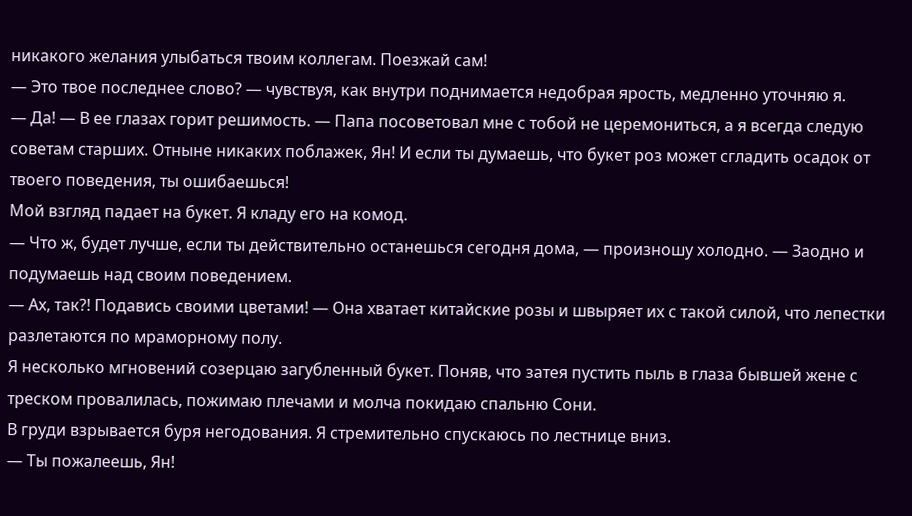никакого желания улыбаться твоим коллегам. Поезжай сам!
— Это твое последнее слово? — чувствуя, как внутри поднимается недобрая ярость, медленно уточняю я.
— Да! — В ее глазах горит решимость. — Папа посоветовал мне с тобой не церемониться, а я всегда следую советам старших. Отныне никаких поблажек, Ян! И если ты думаешь, что букет роз может сгладить осадок от твоего поведения, ты ошибаешься!
Мой взгляд падает на букет. Я кладу его на комод.
— Что ж, будет лучше, если ты действительно останешься сегодня дома, — произношу холодно. — Заодно и подумаешь над своим поведением.
— Ах, так?! Подавись своими цветами! — Она хватает китайские розы и швыряет их с такой силой, что лепестки разлетаются по мраморному полу.
Я несколько мгновений созерцаю загубленный букет. Поняв, что затея пустить пыль в глаза бывшей жене с треском провалилась, пожимаю плечами и молча покидаю спальню Сони.
В груди взрывается буря негодования. Я стремительно спускаюсь по лестнице вниз.
— Ты пожалеешь, Ян!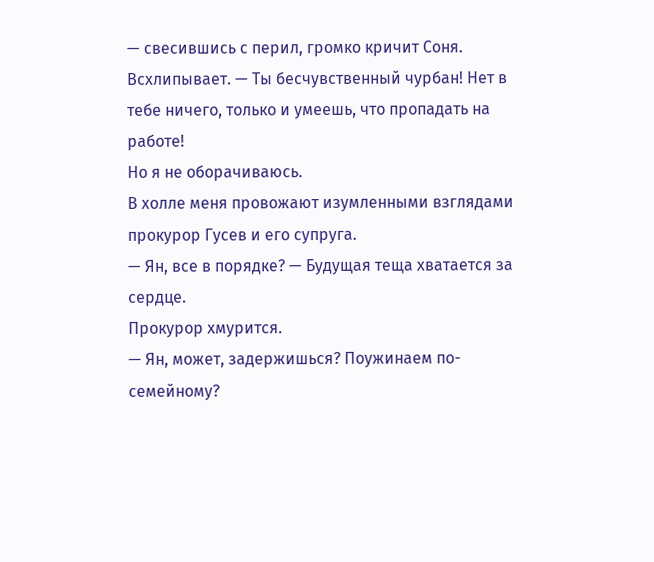— свесившись с перил, громко кричит Соня. Всхлипывает. — Ты бесчувственный чурбан! Нет в тебе ничего, только и умеешь, что пропадать на работе!
Но я не оборачиваюсь.
В холле меня провожают изумленными взглядами прокурор Гусев и его супруга.
— Ян, все в порядке? — Будущая теща хватается за сердце.
Прокурор хмурится.
— Ян, может, задержишься? Поужинаем по-семейному?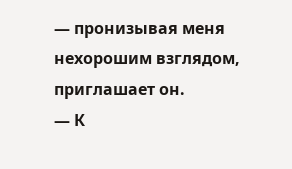— пронизывая меня нехорошим взглядом, приглашает он.
— К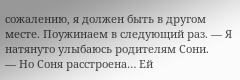сожалению, я должен быть в другом месте. Поужинаем в следующий раз. — Я натянуто улыбаюсь родителям Сони.
— Но Соня расстроена… Ей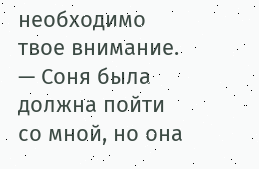необходимо твое внимание.
— Соня была должна пойти со мной, но она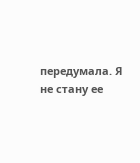передумала. Я не стану ее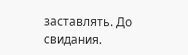заставлять. До свидания.